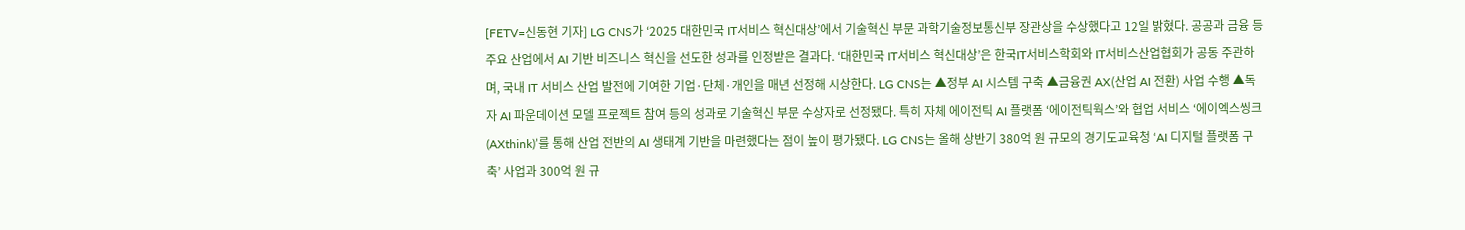[FETV=신동현 기자] LG CNS가 ‘2025 대한민국 IT서비스 혁신대상’에서 기술혁신 부문 과학기술정보통신부 장관상을 수상했다고 12일 밝혔다. 공공과 금융 등 주요 산업에서 AI 기반 비즈니스 혁신을 선도한 성과를 인정받은 결과다. ‘대한민국 IT서비스 혁신대상’은 한국IT서비스학회와 IT서비스산업협회가 공동 주관하며, 국내 IT 서비스 산업 발전에 기여한 기업·단체·개인을 매년 선정해 시상한다. LG CNS는 ▲정부 AI 시스템 구축 ▲금융권 AX(산업 AI 전환) 사업 수행 ▲독자 AI 파운데이션 모델 프로젝트 참여 등의 성과로 기술혁신 부문 수상자로 선정됐다. 특히 자체 에이전틱 AI 플랫폼 ‘에이전틱웍스’와 협업 서비스 ‘에이엑스씽크(AXthink)’를 통해 산업 전반의 AI 생태계 기반을 마련했다는 점이 높이 평가됐다. LG CNS는 올해 상반기 380억 원 규모의 경기도교육청 ‘AI 디지털 플랫폼 구축’ 사업과 300억 원 규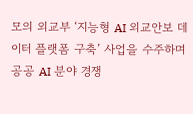모의 외교부 ‘지능형 AI 외교안보 데이터 플랫폼 구축’ 사업을 수주하며 공공 AI 분야 경쟁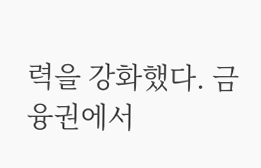력을 강화했다. 금융권에서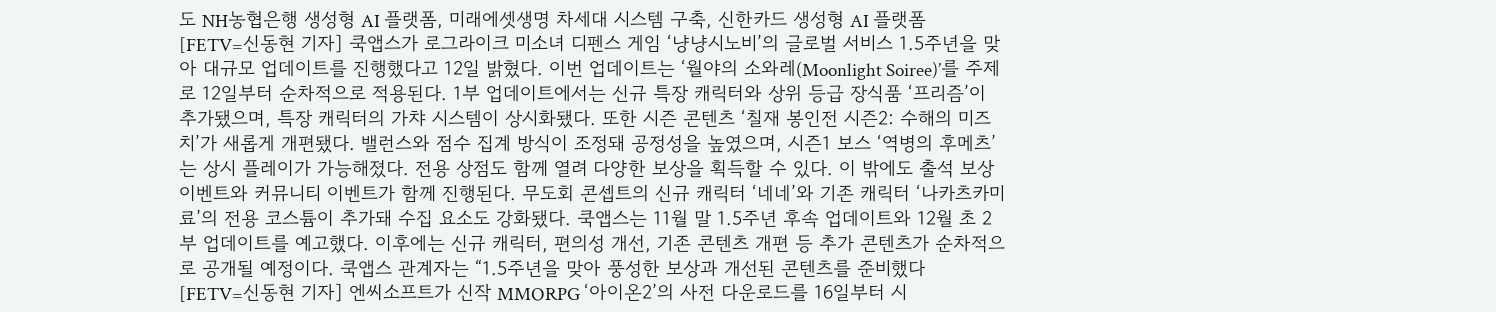도 NH농협은행 생성형 AI 플랫폼, 미래에셋생명 차세대 시스템 구축, 신한카드 생성형 AI 플랫폼
[FETV=신동현 기자] 쿡앱스가 로그라이크 미소녀 디펜스 게임 ‘냥냥시노비’의 글로벌 서비스 1.5주년을 맞아 대규모 업데이트를 진행했다고 12일 밝혔다. 이번 업데이트는 ‘월야의 소와레(Moonlight Soiree)’를 주제로 12일부터 순차적으로 적용된다. 1부 업데이트에서는 신규 특장 캐릭터와 상위 등급 장식품 ‘프리즘’이 추가됐으며, 특장 캐릭터의 가챠 시스템이 상시화됐다. 또한 시즌 콘텐츠 ‘칠재 봉인전 시즌2: 수해의 미즈치’가 새롭게 개편됐다. 밸런스와 점수 집계 방식이 조정돼 공정성을 높였으며, 시즌1 보스 ‘역병의 후메츠’는 상시 플레이가 가능해졌다. 전용 상점도 함께 열려 다양한 보상을 획득할 수 있다. 이 밖에도 출석 보상 이벤트와 커뮤니티 이벤트가 함께 진행된다. 무도회 콘셉트의 신규 캐릭터 ‘네네’와 기존 캐릭터 ‘나카츠카미 료’의 전용 코스튬이 추가돼 수집 요소도 강화됐다. 쿡앱스는 11월 말 1.5주년 후속 업데이트와 12월 초 2부 업데이트를 예고했다. 이후에는 신규 캐릭터, 편의성 개선, 기존 콘텐츠 개편 등 추가 콘텐츠가 순차적으로 공개될 예정이다. 쿡앱스 관계자는 “1.5주년을 맞아 풍성한 보상과 개선된 콘텐츠를 준비했다
[FETV=신동현 기자] 엔씨소프트가 신작 MMORPG ‘아이온2’의 사전 다운로드를 16일부터 시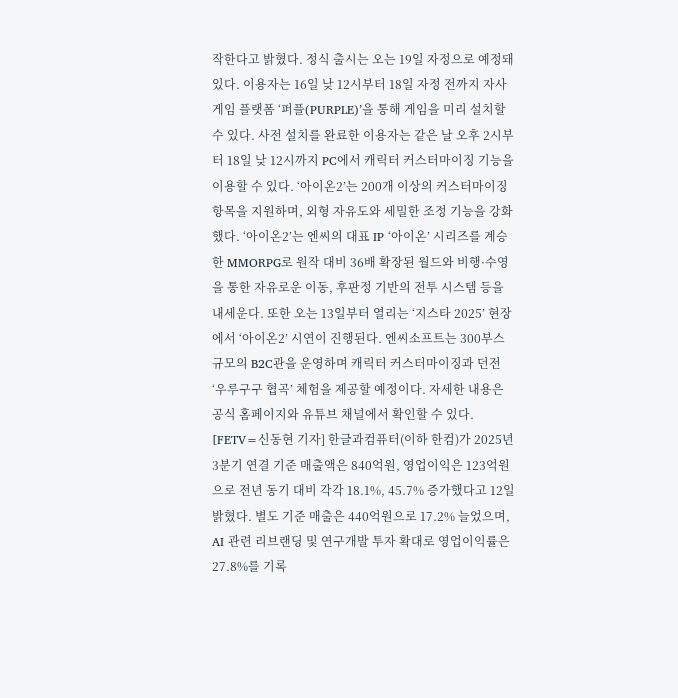작한다고 밝혔다. 정식 출시는 오는 19일 자정으로 예정돼 있다. 이용자는 16일 낮 12시부터 18일 자정 전까지 자사 게임 플랫폼 ‘퍼플(PURPLE)’을 통해 게임을 미리 설치할 수 있다. 사전 설치를 완료한 이용자는 같은 날 오후 2시부터 18일 낮 12시까지 PC에서 캐릭터 커스터마이징 기능을 이용할 수 있다. ‘아이온2’는 200개 이상의 커스터마이징 항목을 지원하며, 외형 자유도와 세밀한 조정 기능을 강화했다. ‘아이온2’는 엔씨의 대표 IP ‘아이온’ 시리즈를 계승한 MMORPG로 원작 대비 36배 확장된 월드와 비행·수영을 통한 자유로운 이동, 후판정 기반의 전투 시스템 등을 내세운다. 또한 오는 13일부터 열리는 ‘지스타 2025’ 현장에서 ‘아이온2’ 시연이 진행된다. 엔씨소프트는 300부스 규모의 B2C관을 운영하며 캐릭터 커스터마이징과 던전 ‘우루구구 협곡’ 체험을 제공할 예정이다. 자세한 내용은 공식 홈페이지와 유튜브 채널에서 확인할 수 있다.
[FETV=신동현 기자] 한글과컴퓨터(이하 한컴)가 2025년 3분기 연결 기준 매출액은 840억원, 영업이익은 123억원으로 전년 동기 대비 각각 18.1%, 45.7% 증가했다고 12일 밝혔다. 별도 기준 매출은 440억원으로 17.2% 늘었으며, AI 관련 리브랜딩 및 연구개발 투자 확대로 영업이익률은 27.8%를 기록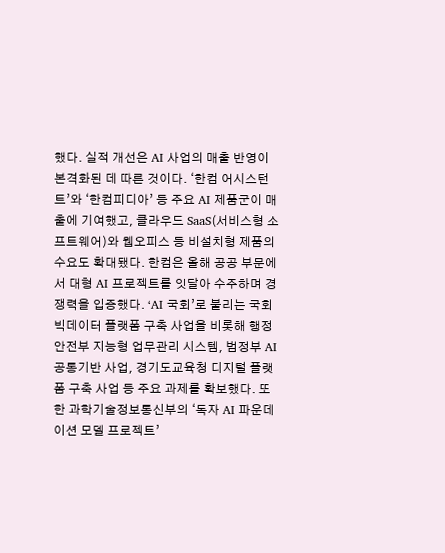했다. 실적 개선은 AI 사업의 매출 반영이 본격화된 데 따른 것이다. ‘한컴 어시스턴트’와 ‘한컴피디아’ 등 주요 AI 제품군이 매출에 기여했고, 클라우드 SaaS(서비스형 소프트웨어)와 웹오피스 등 비설치형 제품의 수요도 확대됐다. 한컴은 올해 공공 부문에서 대형 AI 프로젝트를 잇달아 수주하며 경쟁력을 입증했다. ‘AI 국회’로 불리는 국회 빅데이터 플랫폼 구축 사업을 비롯해 행정안전부 지능형 업무관리 시스템, 범정부 AI 공통기반 사업, 경기도교육청 디지털 플랫폼 구축 사업 등 주요 과제를 확보했다. 또한 과학기술정보통신부의 ‘독자 AI 파운데이션 모델 프로젝트’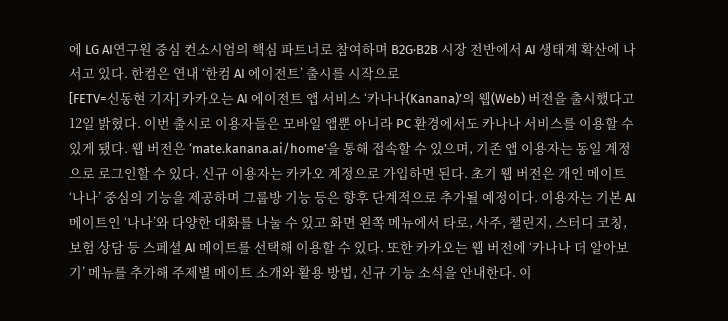에 LG AI연구원 중심 컨소시엄의 핵심 파트너로 참여하며 B2G·B2B 시장 전반에서 AI 생태계 확산에 나서고 있다. 한컴은 연내 ‘한컴 AI 에이전트’ 출시를 시작으로
[FETV=신동현 기자] 카카오는 AI 에이전트 앱 서비스 ‘카나나(Kanana)’의 웹(Web) 버전을 출시했다고 12일 밝혔다. 이번 출시로 이용자들은 모바일 앱뿐 아니라 PC 환경에서도 카나나 서비스를 이용할 수 있게 됐다. 웹 버전은 ‘mate.kanana.ai/home’을 통해 접속할 수 있으며, 기존 앱 이용자는 동일 계정으로 로그인할 수 있다. 신규 이용자는 카카오 계정으로 가입하면 된다. 초기 웹 버전은 개인 메이트 ‘나나’ 중심의 기능을 제공하며 그룹방 기능 등은 향후 단계적으로 추가될 예정이다. 이용자는 기본 AI 메이트인 ‘나나’와 다양한 대화를 나눌 수 있고 화면 왼쪽 메뉴에서 타로, 사주, 챌린지, 스터디 코칭, 보험 상담 등 스페셜 AI 메이트를 선택해 이용할 수 있다. 또한 카카오는 웹 버전에 ‘카나나 더 알아보기’ 메뉴를 추가해 주제별 메이트 소개와 활용 방법, 신규 기능 소식을 안내한다. 이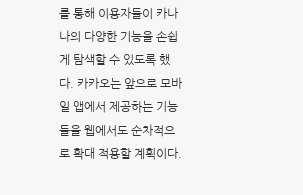를 통해 이용자들이 카나나의 다양한 기능을 손쉽게 탐색할 수 있도록 했다. 카카오는 앞으로 모바일 앱에서 제공하는 기능들을 웹에서도 순차적으로 확대 적용할 계획이다.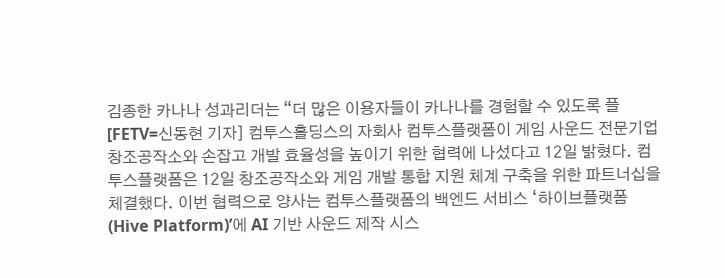김종한 카나나 성과리더는 “더 많은 이용자들이 카나나를 경험할 수 있도록 플
[FETV=신동현 기자] 컴투스홀딩스의 자회사 컴투스플랫폼이 게임 사운드 전문기업 창조공작소와 손잡고 개발 효율성을 높이기 위한 협력에 나섰다고 12일 밝혔다. 컴투스플랫폼은 12일 창조공작소와 게임 개발 통합 지원 체계 구축을 위한 파트너십을 체결했다. 이번 협력으로 양사는 컴투스플랫폼의 백엔드 서비스 ‘하이브플랫폼(Hive Platform)’에 AI 기반 사운드 제작 시스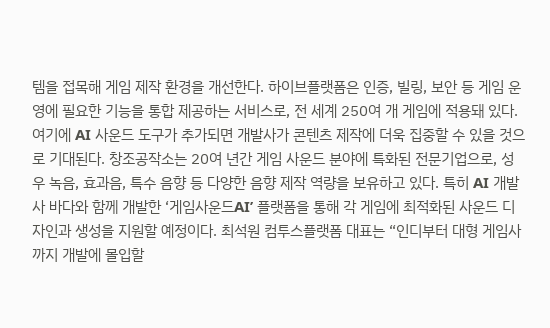템을 접목해 게임 제작 환경을 개선한다. 하이브플랫폼은 인증, 빌링, 보안 등 게임 운영에 필요한 기능을 통합 제공하는 서비스로, 전 세계 250여 개 게임에 적용돼 있다. 여기에 AI 사운드 도구가 추가되면 개발사가 콘텐츠 제작에 더욱 집중할 수 있을 것으로 기대된다. 창조공작소는 20여 년간 게임 사운드 분야에 특화된 전문기업으로, 성우 녹음, 효과음, 특수 음향 등 다양한 음향 제작 역량을 보유하고 있다. 특히 AI 개발사 바다와 함께 개발한 ‘게임사운드AI’ 플랫폼을 통해 각 게임에 최적화된 사운드 디자인과 생성을 지원할 예정이다. 최석원 컴투스플랫폼 대표는 “인디부터 대형 게임사까지 개발에 몰입할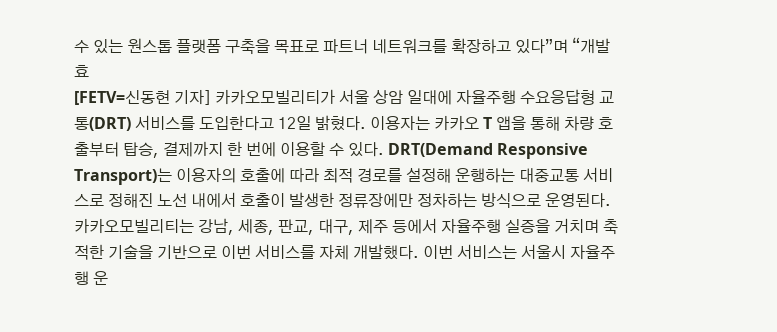수 있는 원스톱 플랫폼 구축을 목표로 파트너 네트워크를 확장하고 있다”며 “개발 효
[FETV=신동현 기자] 카카오모빌리티가 서울 상암 일대에 자율주행 수요응답형 교통(DRT) 서비스를 도입한다고 12일 밝혔다. 이용자는 카카오 T 앱을 통해 차량 호출부터 탑승, 결제까지 한 번에 이용할 수 있다. DRT(Demand Responsive Transport)는 이용자의 호출에 따라 최적 경로를 설정해 운행하는 대중교통 서비스로 정해진 노선 내에서 호출이 발생한 정류장에만 정차하는 방식으로 운영된다. 카카오모빌리티는 강남, 세종, 판교, 대구, 제주 등에서 자율주행 실증을 거치며 축적한 기술을 기반으로 이번 서비스를 자체 개발했다. 이번 서비스는 서울시 자율주행 운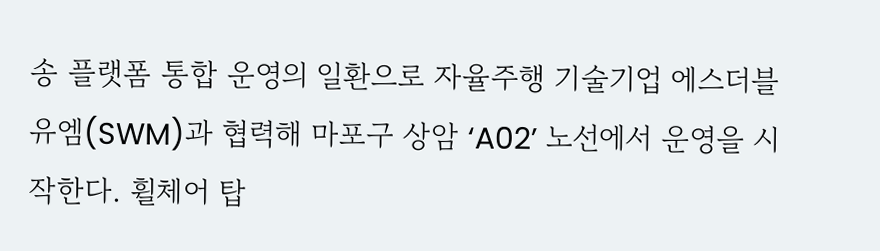송 플랫폼 통합 운영의 일환으로 자율주행 기술기업 에스더블유엠(SWM)과 협력해 마포구 상암 ‘A02’ 노선에서 운영을 시작한다. 휠체어 탑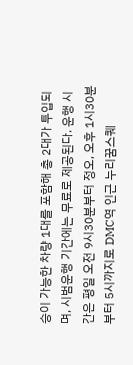승이 가능한 차량 1대를 포함해 총 2대가 투입되며, 시범운행 기간에는 무료로 제공된다. 운행 시간은 평일 오전 9시30분부터 정오, 오후 1시30분부터 5시까지로 DMC역 인근 누리꿈스퀘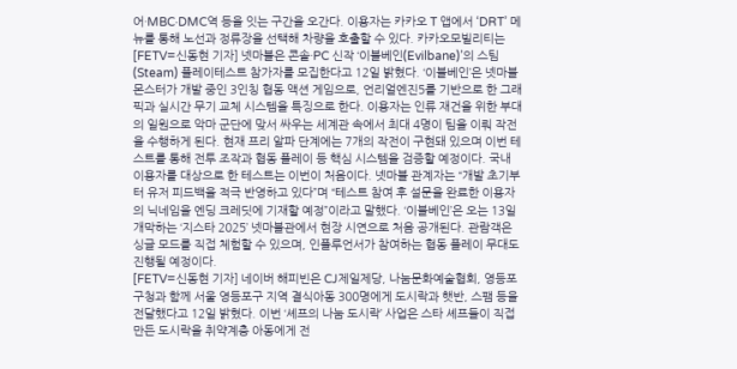어·MBC·DMC역 등을 잇는 구간을 오간다. 이용자는 카카오 T 앱에서 ‘DRT’ 메뉴를 통해 노선과 정류장을 선택해 차량을 호출할 수 있다. 카카오모빌리티는
[FETV=신동현 기자] 넷마블은 콘솔·PC 신작 ‘이블베인(Evilbane)’의 스팀(Steam) 플레이테스트 참가자를 모집한다고 12일 밝혔다. ‘이블베인’은 넷마블몬스터가 개발 중인 3인칭 협동 액션 게임으로, 언리얼엔진5를 기반으로 한 그래픽과 실시간 무기 교체 시스템을 특징으로 한다. 이용자는 인류 재건을 위한 부대의 일원으로 악마 군단에 맞서 싸우는 세계관 속에서 최대 4명이 팀을 이뤄 작전을 수행하게 된다. 현재 프리 알파 단계에는 7개의 작전이 구현돼 있으며 이번 테스트를 통해 전투 조작과 협동 플레이 등 핵심 시스템을 검증할 예정이다. 국내 이용자를 대상으로 한 테스트는 이번이 처음이다. 넷마블 관계자는 “개발 초기부터 유저 피드백을 적극 반영하고 있다”며 “테스트 참여 후 설문을 완료한 이용자의 닉네임을 엔딩 크레딧에 기재할 예정”이라고 말했다. ‘이블베인’은 오는 13일 개막하는 ‘지스타 2025’ 넷마블관에서 현장 시연으로 처음 공개된다. 관람객은 싱글 모드를 직접 체험할 수 있으며, 인플루언서가 참여하는 협동 플레이 무대도 진행될 예정이다.
[FETV=신동현 기자] 네이버 해피빈은 CJ제일제당, 나눔문화예술협회, 영등포구청과 함께 서울 영등포구 지역 결식아동 300명에게 도시락과 햇반, 스팸 등을 전달했다고 12일 밝혔다. 이번 ‘셰프의 나눔 도시락’ 사업은 스타 셰프들이 직접 만든 도시락을 취약계층 아동에게 전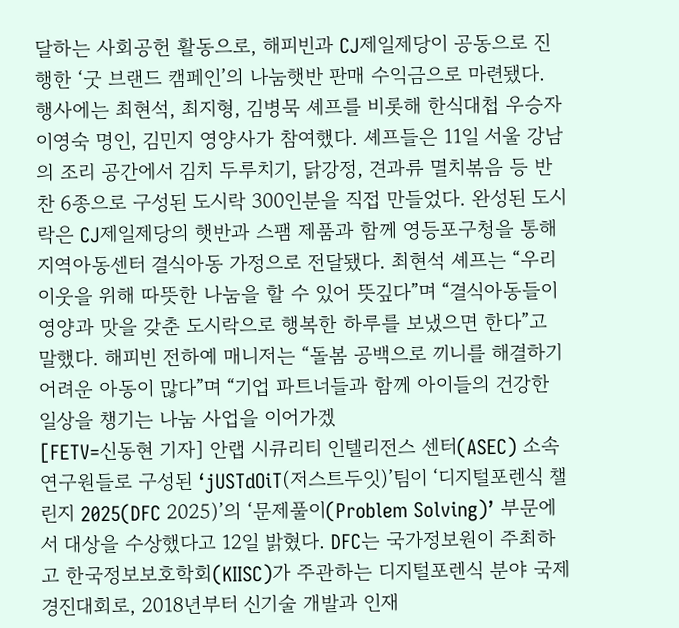달하는 사회공헌 활동으로, 해피빈과 CJ제일제당이 공동으로 진행한 ‘굿 브랜드 캠페인’의 나눔햇반 판매 수익금으로 마련됐다. 행사에는 최현석, 최지형, 김병묵 셰프를 비롯해 한식대첩 우승자 이영숙 명인, 김민지 영양사가 참여했다. 셰프들은 11일 서울 강남의 조리 공간에서 김치 두루치기, 닭강정, 견과류 멸치볶음 등 반찬 6종으로 구성된 도시락 300인분을 직접 만들었다. 완성된 도시락은 CJ제일제당의 햇반과 스팸 제품과 함께 영등포구청을 통해 지역아동센터 결식아동 가정으로 전달됐다. 최현석 셰프는 “우리 이웃을 위해 따뜻한 나눔을 할 수 있어 뜻깊다”며 “결식아동들이 영양과 맛을 갖춘 도시락으로 행복한 하루를 보냈으면 한다”고 말했다. 해피빈 전하예 매니저는 “돌봄 공백으로 끼니를 해결하기 어려운 아동이 많다”며 “기업 파트너들과 함께 아이들의 건강한 일상을 챙기는 나눔 사업을 이어가겠
[FETV=신동현 기자] 안랩 시큐리티 인텔리전스 센터(ASEC) 소속 연구원들로 구성된 ‘jUSTdOiT(저스트두잇)’팀이 ‘디지털포렌식 챌린지 2025(DFC 2025)’의 ‘문제풀이(Problem Solving)’ 부문에서 대상을 수상했다고 12일 밝혔다. DFC는 국가정보원이 주최하고 한국정보보호학회(KIISC)가 주관하는 디지털포렌식 분야 국제 경진대회로, 2018년부터 신기술 개발과 인재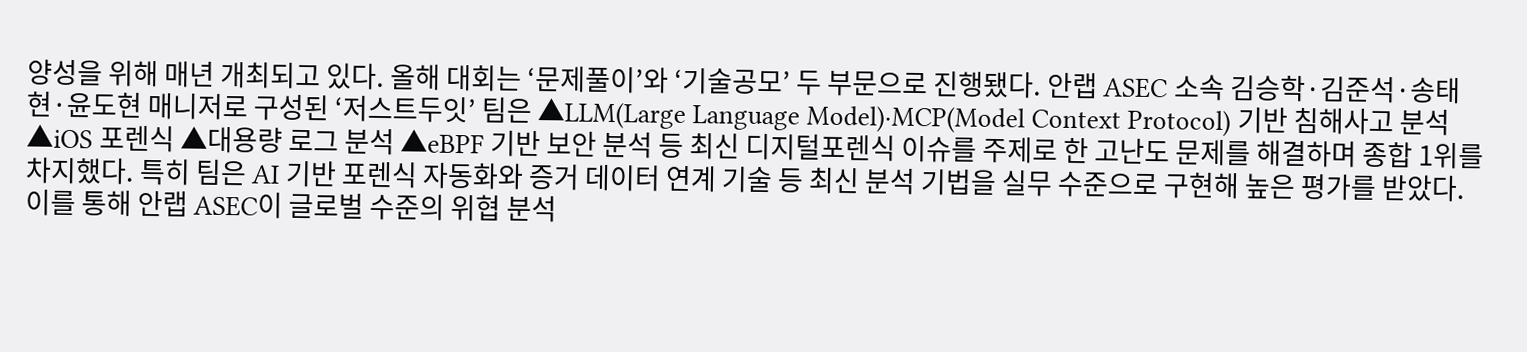양성을 위해 매년 개최되고 있다. 올해 대회는 ‘문제풀이’와 ‘기술공모’ 두 부문으로 진행됐다. 안랩 ASEC 소속 김승학·김준석·송태현·윤도현 매니저로 구성된 ‘저스트두잇’ 팀은 ▲LLM(Large Language Model)·MCP(Model Context Protocol) 기반 침해사고 분석 ▲iOS 포렌식 ▲대용량 로그 분석 ▲eBPF 기반 보안 분석 등 최신 디지털포렌식 이슈를 주제로 한 고난도 문제를 해결하며 종합 1위를 차지했다. 특히 팀은 AI 기반 포렌식 자동화와 증거 데이터 연계 기술 등 최신 분석 기법을 실무 수준으로 구현해 높은 평가를 받았다. 이를 통해 안랩 ASEC이 글로벌 수준의 위협 분석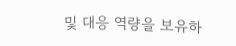및 대응 역량을 보유하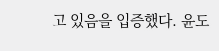고 있음을 입증했다. 윤도